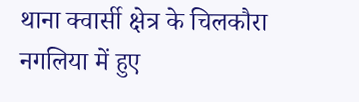थाना क्वार्सी क्षेत्र के चिलकौरा नगलिया में हुए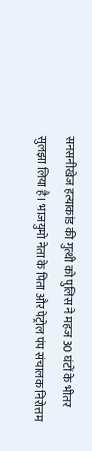सनसनीखेज हत्याकांड की गुत्थी को पुलिस ने महज 30 घंटों के भीतर सुलझा लिया है। भाजयुमो नेता के पिता और पेट्रोल पंप संचालक निरोत्तम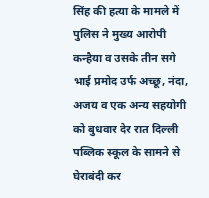सिंह की हत्या के मामले में पुलिस ने मुख्य आरोपी कन्हैया व उसके तीन सगे भाई प्रमोद उर्फ अच्छू, नंदा, अजय व एक अन्य सहयोगी को बुधवार देर रात दिल्ली पब्लिक स्कूल के सामने से घेराबंदी कर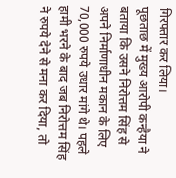गिरफ्तार कर लिया।
पूछताछ में मुख्य आरोपी कन्हैया ने बताया कि उसने निरोत्तम सिंह से अपने निर्माणाधीन मकान के लिए 70,000 रुपये उधार मांगे थे। पहले हामी भरने के बाद जब निरोत्तम सिंह ने रुपये देने से मना कर दिया, तो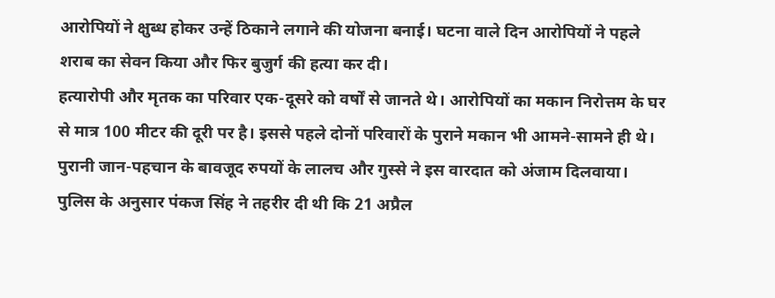आरोपियों ने क्षुब्ध होकर उन्हें ठिकाने लगाने की योजना बनाई। घटना वाले दिन आरोपियों ने पहले शराब का सेवन किया और फिर बुजुर्ग की हत्या कर दी।
हत्यारोपी और मृतक का परिवार एक-दूसरे को वर्षों से जानते थे। आरोपियों का मकान निरोत्तम के घर से मात्र 100 मीटर की दूरी पर है। इससे पहले दोनों परिवारों के पुराने मकान भी आमने-सामने ही थे। पुरानी जान-पहचान के बावजूद रुपयों के लालच और गुस्से ने इस वारदात को अंजाम दिलवाया।
पुलिस के अनुसार पंकज सिंह ने तहरीर दी थी कि 21 अप्रैल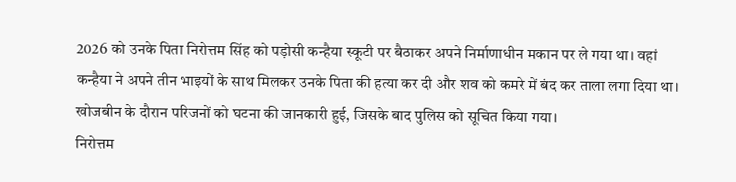2026 को उनके पिता निरोत्तम सिंह को पड़ोसी कन्हैया स्कूटी पर बैठाकर अपने निर्माणाधीन मकान पर ले गया था। वहां कन्हैया ने अपने तीन भाइयों के साथ मिलकर उनके पिता की हत्या कर दी और शव को कमरे में बंद कर ताला लगा दिया था। खोजबीन के दौरान परिजनों को घटना की जानकारी हुई, जिसके बाद पुलिस को सूचित किया गया।
निरोत्तम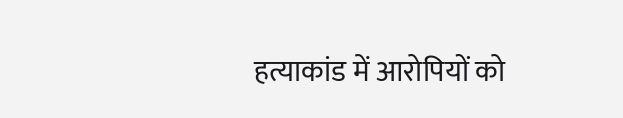हत्याकांड में आरोपियों को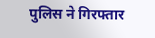पुलिस ने गिरफ्तार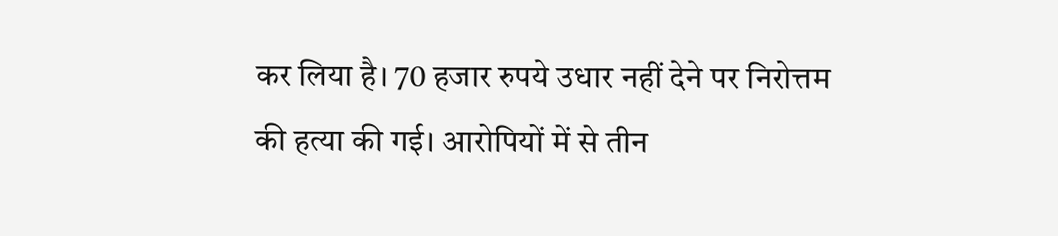कर लिया है। 70 हजार रुपये उधार नहीं देने पर निरोत्तम की हत्या की गई। आरोपियों में से तीन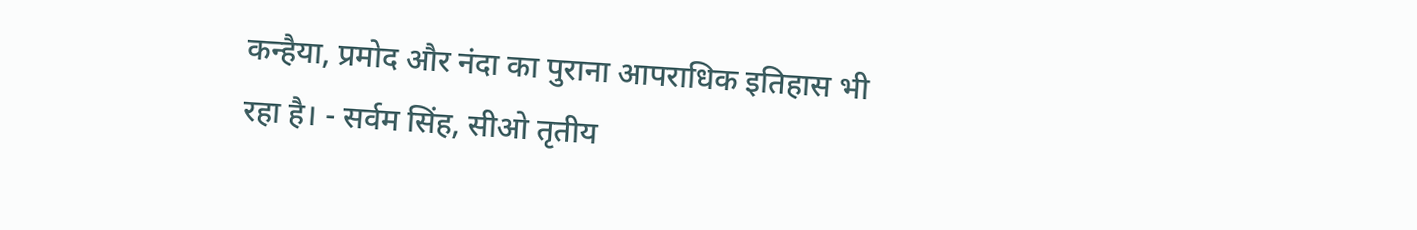कन्हैया, प्रमोद और नंदा का पुराना आपराधिक इतिहास भी रहा है। - सर्वम सिंह, सीओ तृतीय